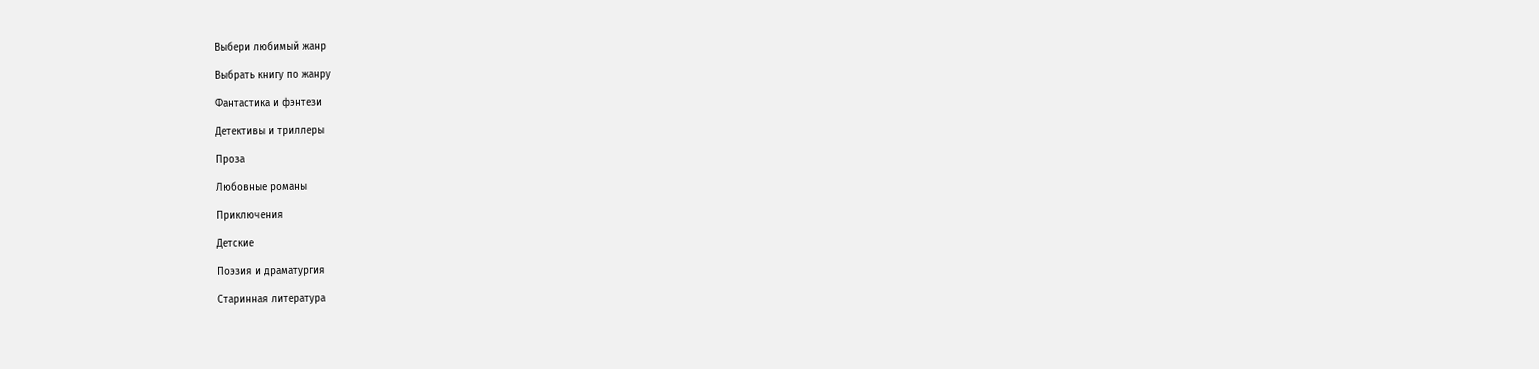Выбери любимый жанр

Выбрать книгу по жанру

Фантастика и фэнтези

Детективы и триллеры

Проза

Любовные романы

Приключения

Детские

Поэзия и драматургия

Старинная литература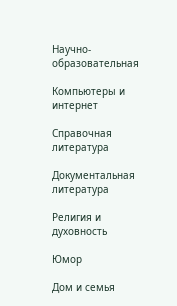Научно-образовательная

Компьютеры и интернет

Справочная литература

Документальная литература

Религия и духовность

Юмор

Дом и семья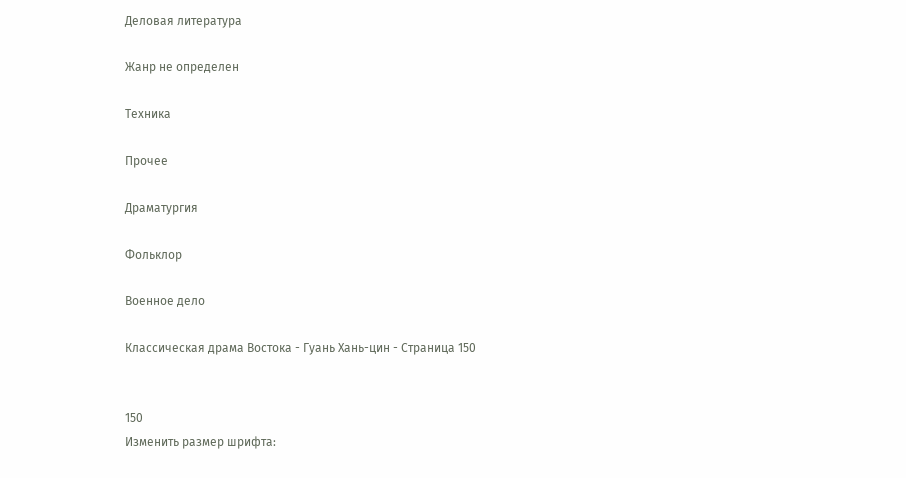Деловая литература

Жанр не определен

Техника

Прочее

Драматургия

Фольклор

Военное дело

Классическая драма Востока - Гуань Хань-цин - Страница 150


150
Изменить размер шрифта: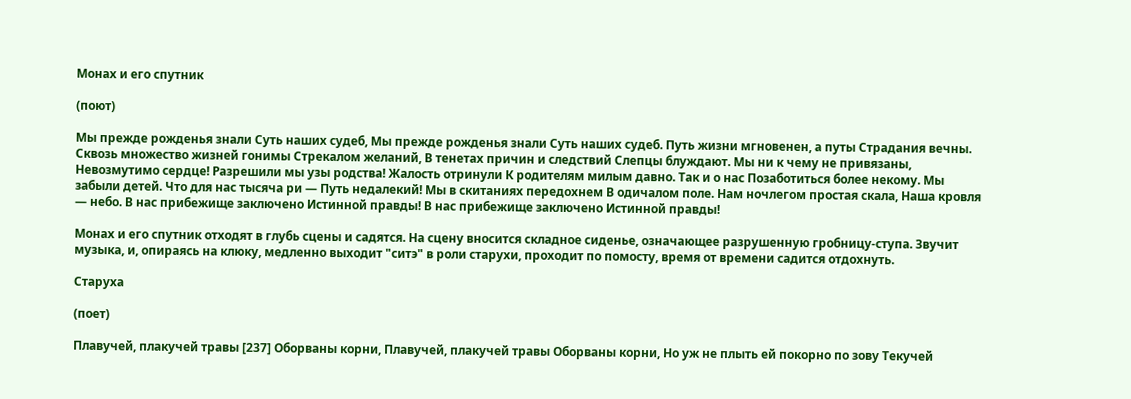Монах и его спутник

(поют)

Мы прежде рожденья знали Суть наших судеб, Мы прежде рожденья знали Суть наших судеб. Путь жизни мгновенен, а путы Страдания вечны. Сквозь множество жизней гонимы Стрекалом желаний, В тенетах причин и следствий Слепцы блуждают. Мы ни к чему не привязаны, Невозмутимо сердце! Разрешили мы узы родства! Жалость отринули К родителям милым давно. Так и о нас Позаботиться более некому. Мы забыли детей. Что для нас тысяча ри — Путь недалекий! Мы в скитаниях передохнем В одичалом поле. Нам ночлегом простая скала, Наша кровля — небо. В нас прибежище заключено Истинной правды! В нас прибежище заключено Истинной правды!

Монах и его спутник отходят в глубь сцены и садятся. На сцену вносится складное сиденье, означающее разрушенную гробницу-ступа. Звучит музыка, и, опираясь на клюку, медленно выходит "ситэ" в роли старухи, проходит по помосту, время от времени садится отдохнуть.

Старуха

(поет)

Плавучей, плакучей травы [237] Оборваны корни, Плавучей, плакучей травы Оборваны корни, Но уж не плыть ей покорно по зову Текучей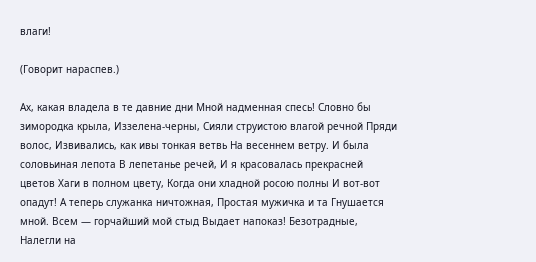влаги!

(Говорит нараспев.)

Ах, какая владела в те давние дни Мной надменная спесь! Словно бы зимородка крыла, Иззелена-черны, Сияли струистою влагой речной Пряди волос, Извивались, как ивы тонкая ветвь На весеннем ветру. И была соловьиная лепота В лепетанье речей, И я красовалась прекрасней цветов Хаги в полном цвету, Когда они хладной росою полны И вот-вот опадут! А теперь служанка ничтожная, Простая мужичка и та Гнушается мной. Всем — горчайший мой стыд Выдает напоказ! Безотрадные, Налегли на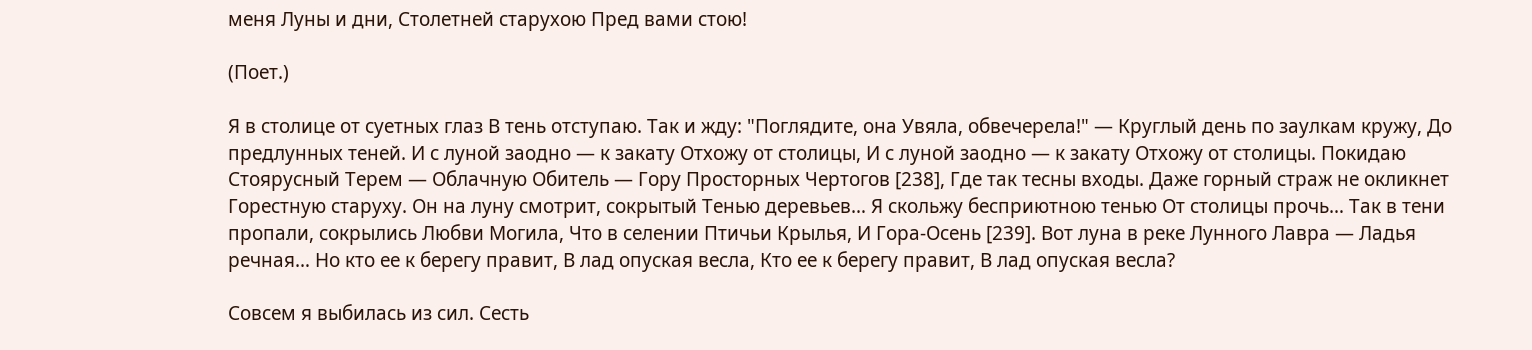меня Луны и дни, Столетней старухою Пред вами стою!

(Поет.)

Я в столице от суетных глаз В тень отступаю. Так и жду: "Поглядите, она Увяла, обвечерела!" — Круглый день по заулкам кружу, До предлунных теней. И с луной заодно — к закату Отхожу от столицы, И с луной заодно — к закату Отхожу от столицы. Покидаю Стоярусный Терем — Облачную Обитель — Гору Просторных Чертогов [238], Где так тесны входы. Даже горный страж не окликнет Горестную старуху. Он на луну смотрит, сокрытый Тенью деревьев… Я скольжу бесприютною тенью От столицы прочь… Так в тени пропали, сокрылись Любви Могила, Что в селении Птичьи Крылья, И Гора-Осень [239]. Вот луна в реке Лунного Лавра — Ладья речная… Но кто ее к берегу правит, В лад опуская весла, Кто ее к берегу правит, В лад опуская весла?

Совсем я выбилась из сил. Сесть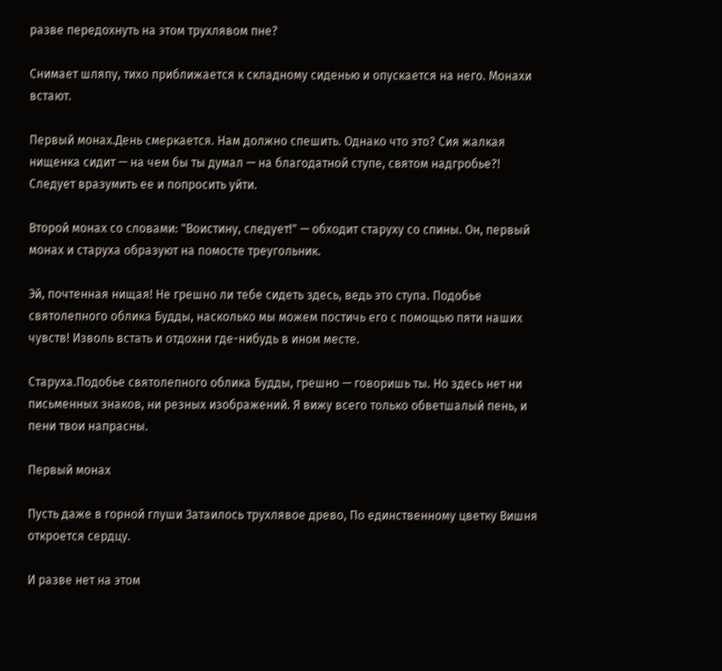разве передохнуть на этом трухлявом пне?

Снимает шляпу, тихо приближается к складному сиденью и опускается на него. Монахи встают.

Первый монах.День смеркается. Нам должно спешить. Однако что это? Сия жалкая нищенка сидит — на чем бы ты думал — на благодатной ступе, святом надгробье?! Следует вразумить ее и попросить уйти.

Второй монах со словами: "Воистину, следует!" — обходит старуху со спины. Он, первый монах и старуха образуют на помосте треугольник.

Эй, почтенная нищая! Не грешно ли тебе сидеть здесь, ведь это ступа. Подобье святолепного облика Будды, насколько мы можем постичь его с помощью пяти наших чувств! Изволь встать и отдохни где-нибудь в ином месте.

Старуха.Подобье святолепного облика Будды, грешно — говоришь ты. Но здесь нет ни письменных знаков, ни резных изображений. Я вижу всего только обветшалый пень, и пени твои напрасны.

Первый монах

Пусть даже в горной глуши Затаилось трухлявое древо, По единственному цветку Вишня откроется сердцу.

И разве нет на этом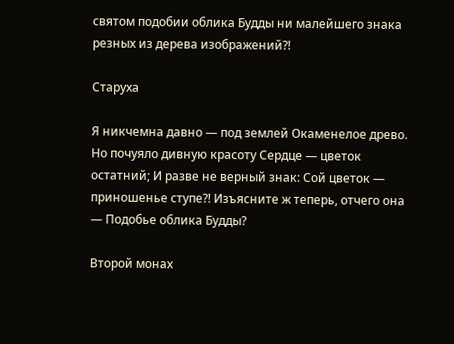святом подобии облика Будды ни малейшего знака резных из дерева изображений?!

Старуха

Я никчемна давно — под землей Окаменелое древо. Но почуяло дивную красоту Сердце — цветок остатний; И разве не верный знак: Сой цветок — приношенье ступе?! Изъясните ж теперь, отчего она — Подобье облика Будды?

Второй монах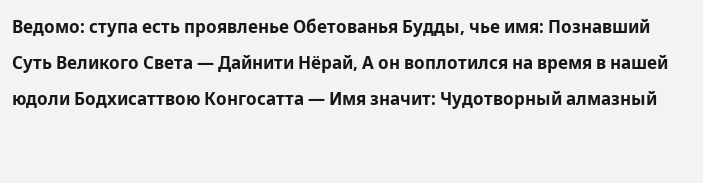Ведомо: ступа есть проявленье Обетованья Будды, чье имя: Познавший Суть Великого Света — Дайнити Нёрай, А он воплотился на время в нашей юдоли Бодхисаттвою Конгосатта — Имя значит: Чудотворный алмазный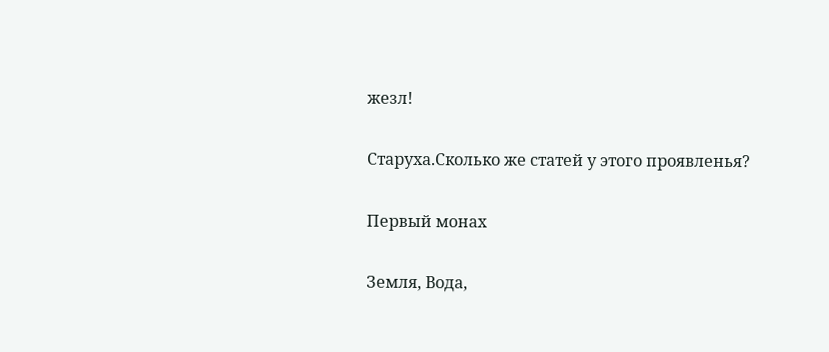жезл!

Старуха.Сколько же статей у этого проявленья?

Первый монах

Земля, Вода,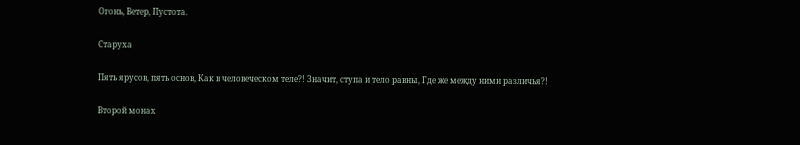Огонь, Ветер, Пустота.

Старуха

Пять ярусов, пять основ, Как в человеческом теле?! Значит, ступа и тело равны, Где же между ними различья?!

Второй монах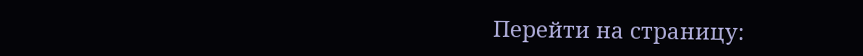Перейти на страницу: